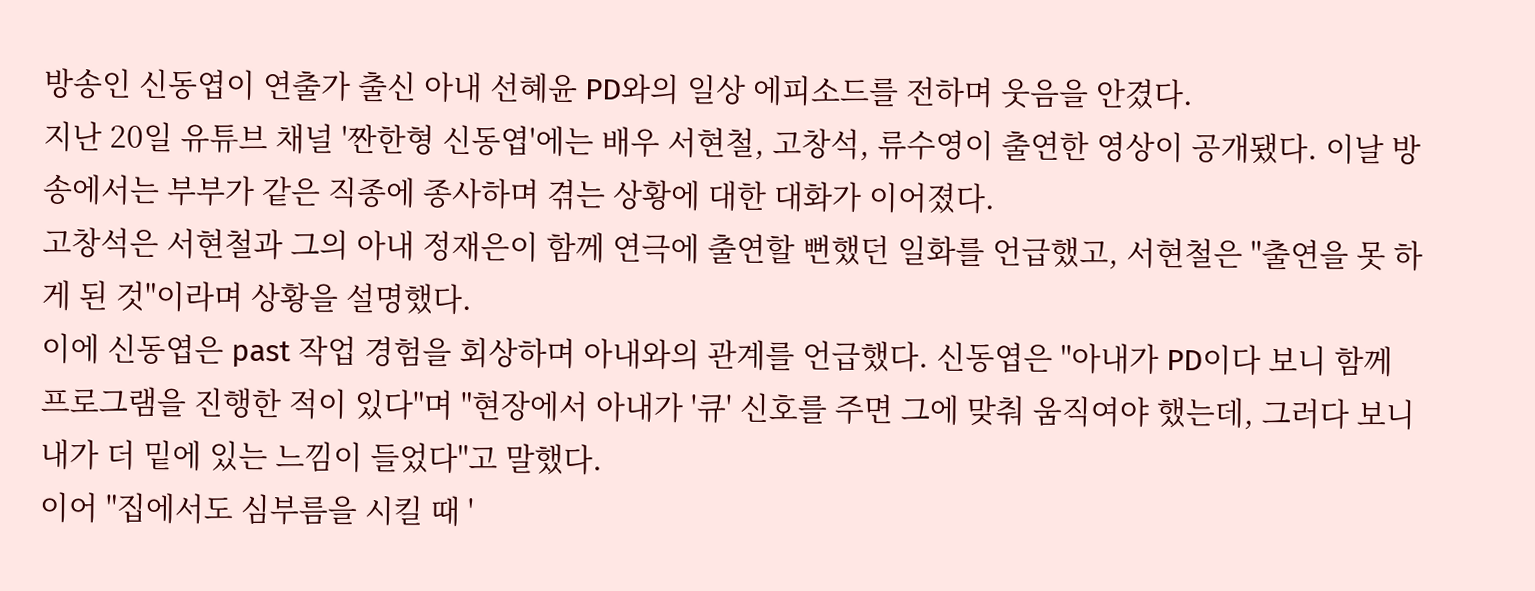방송인 신동엽이 연출가 출신 아내 선혜윤 PD와의 일상 에피소드를 전하며 웃음을 안겼다.
지난 20일 유튜브 채널 '짠한형 신동엽'에는 배우 서현철, 고창석, 류수영이 출연한 영상이 공개됐다. 이날 방송에서는 부부가 같은 직종에 종사하며 겪는 상황에 대한 대화가 이어졌다.
고창석은 서현철과 그의 아내 정재은이 함께 연극에 출연할 뻔했던 일화를 언급했고, 서현철은 "출연을 못 하게 된 것"이라며 상황을 설명했다.
이에 신동엽은 past 작업 경험을 회상하며 아내와의 관계를 언급했다. 신동엽은 "아내가 PD이다 보니 함께 프로그램을 진행한 적이 있다"며 "현장에서 아내가 '큐' 신호를 주면 그에 맞춰 움직여야 했는데, 그러다 보니 내가 더 밑에 있는 느낌이 들었다"고 말했다.
이어 "집에서도 심부름을 시킬 때 '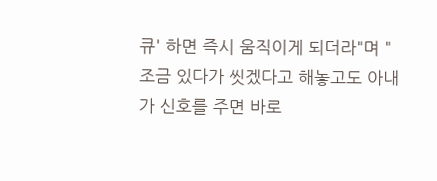큐' 하면 즉시 움직이게 되더라"며 "조금 있다가 씻겠다고 해놓고도 아내가 신호를 주면 바로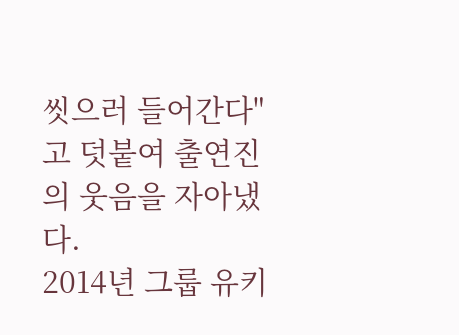씻으러 들어간다"고 덧붙여 출연진의 웃음을 자아냈다.
2014년 그룹 유키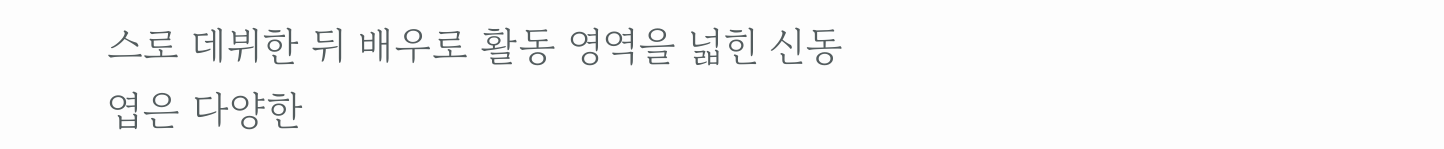스로 데뷔한 뒤 배우로 활동 영역을 넓힌 신동엽은 다양한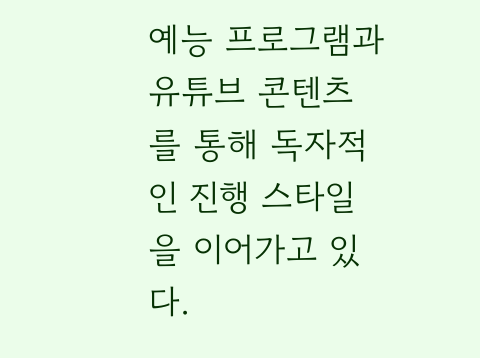예능 프로그램과 유튜브 콘텐츠를 통해 독자적인 진행 스타일을 이어가고 있다.